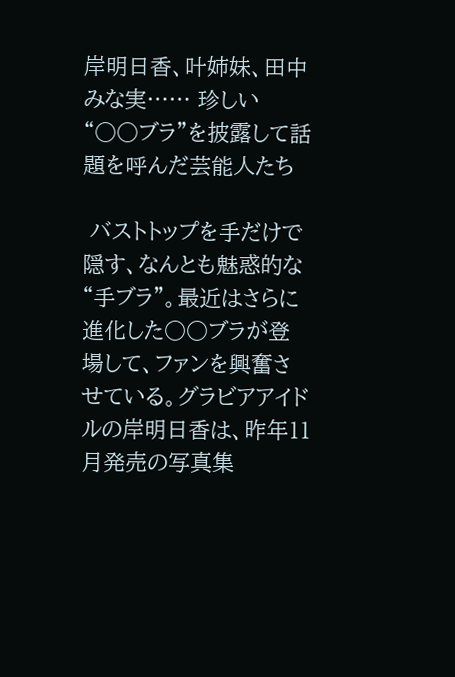岸明日香、叶姉妹、田中みな実…… 珍しい“○○ブラ”を披露して話題を呼んだ芸能人たち

 バストトップを手だけで隠す、なんとも魅惑的な“手ブラ”。最近はさらに進化した○○ブラが登場して、ファンを興奮させている。グラビアアイドルの岸明日香は、昨年11月発売の写真集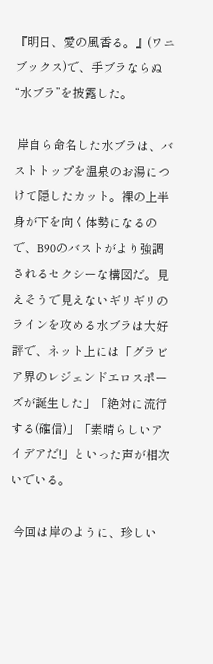『明日、愛の風香る。』(ワニブックス)で、手ブラならぬ“水ブラ”を披露した。

 岸自ら命名した水ブラは、バストトップを温泉のお湯につけて隠したカット。裸の上半身が下を向く体勢になるので、B90のバストがより強調されるセクシーな構図だ。見えそうで見えないギリギリのラインを攻める水ブラは大好評で、ネット上には「グラビア界のレジェンドエロスポーズが誕生した」「絶対に流行する(確信)」「素晴らしいアイデアだ!」といった声が相次いでいる。

 今回は岸のように、珍しい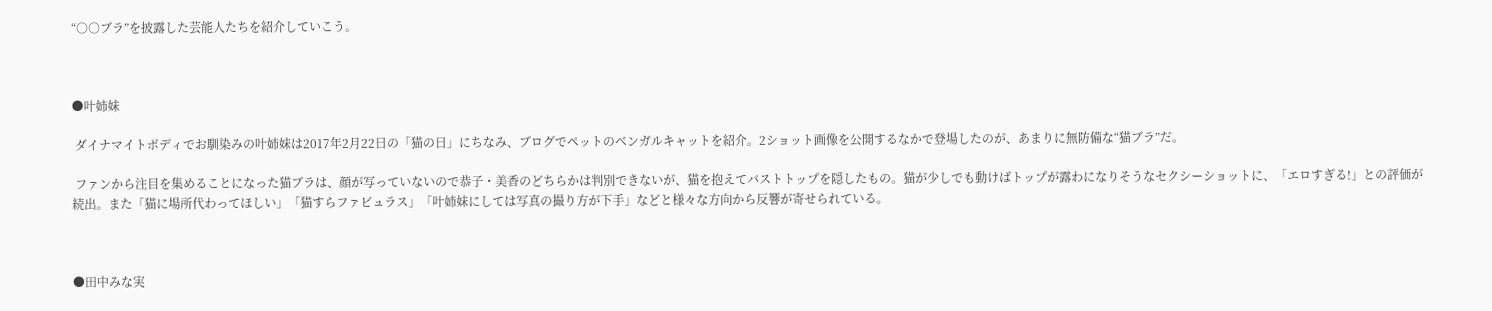“○○ブラ”を披露した芸能人たちを紹介していこう。



●叶姉妹

 ダイナマイトボディでお馴染みの叶姉妹は2017年2月22日の「猫の日」にちなみ、ブログでペットのベンガルキャットを紹介。2ショット画像を公開するなかで登場したのが、あまりに無防備な“猫ブラ”だ。

 ファンから注目を集めることになった猫ブラは、顔が写っていないので恭子・美香のどちらかは判別できないが、猫を抱えてバストトップを隠したもの。猫が少しでも動けばトップが露わになりそうなセクシーショットに、「エロすぎる!」との評価が続出。また「猫に場所代わってほしい」「猫すらファビュラス」「叶姉妹にしては写真の撮り方が下手」などと様々な方向から反響が寄せられている。



●田中みな実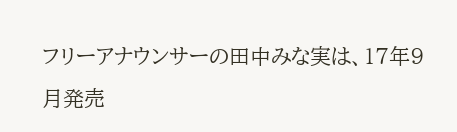フリーアナウンサーの田中みな実は、17年9月発売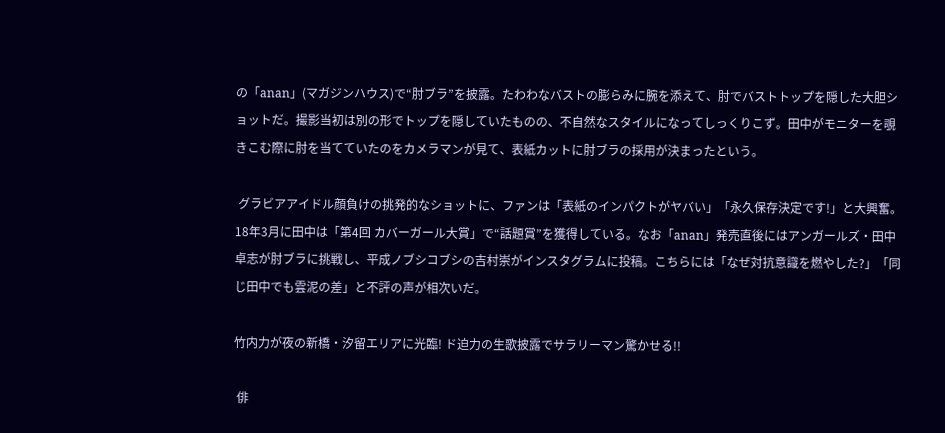の「anan」(マガジンハウス)で“肘ブラ”を披露。たわわなバストの膨らみに腕を添えて、肘でバストトップを隠した大胆ショットだ。撮影当初は別の形でトップを隠していたものの、不自然なスタイルになってしっくりこず。田中がモニターを覗きこむ際に肘を当てていたのをカメラマンが見て、表紙カットに肘ブラの採用が決まったという。

 グラビアアイドル顔負けの挑発的なショットに、ファンは「表紙のインパクトがヤバい」「永久保存決定です!」と大興奮。18年3月に田中は「第4回 カバーガール大賞」で“話題賞”を獲得している。なお「anan」発売直後にはアンガールズ・田中卓志が肘ブラに挑戦し、平成ノブシコブシの吉村崇がインスタグラムに投稿。こちらには「なぜ対抗意識を燃やした?」「同じ田中でも雲泥の差」と不評の声が相次いだ。

竹内力が夜の新橋・汐留エリアに光臨! ド迫力の生歌披露でサラリーマン驚かせる!!

 俳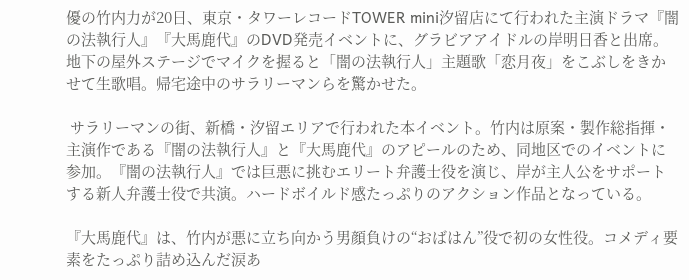優の竹内力が20日、東京・タワーレコードTOWER mini汐留店にて行われた主演ドラマ『闇の法執行人』『大馬鹿代』のDVD発売イベントに、グラビアアイドルの岸明日香と出席。地下の屋外ステージでマイクを握ると「闇の法執行人」主題歌「恋月夜」をこぶしをきかせて生歌唱。帰宅途中のサラリーマンらを驚かせた。

 サラリーマンの街、新橋・汐留エリアで行われた本イベント。竹内は原案・製作総指揮・主演作である『闇の法執行人』と『大馬鹿代』のアピールのため、同地区でのイベントに参加。『闇の法執行人』では巨悪に挑むエリート弁護士役を演じ、岸が主人公をサポートする新人弁護士役で共演。ハードボイルド感たっぷりのアクション作品となっている。

『大馬鹿代』は、竹内が悪に立ち向かう男顔負けの“おばはん”役で初の女性役。コメディ要素をたっぷり詰め込んだ涙あ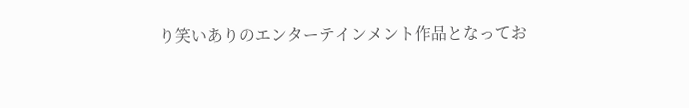り笑いありのエンターテインメント作品となってお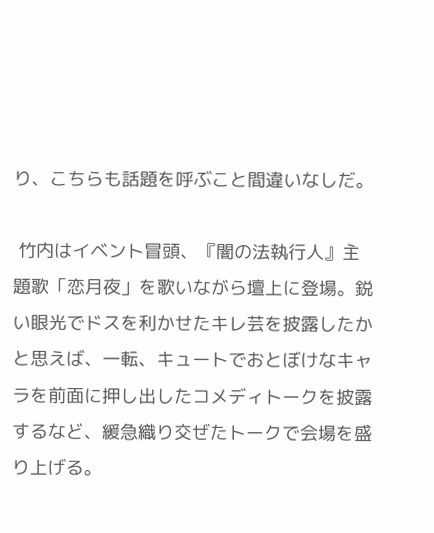り、こちらも話題を呼ぶこと間違いなしだ。

 竹内はイベント冒頭、『闇の法執行人』主題歌「恋月夜」を歌いながら壇上に登場。鋭い眼光でドスを利かせたキレ芸を披露したかと思えば、一転、キュートでおとぼけなキャラを前面に押し出したコメディトークを披露するなど、緩急織り交ぜたトークで会場を盛り上げる。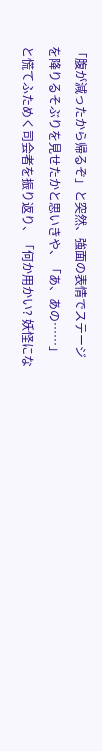「腹が減ったから帰るぞ」と突然、強面の表情でステージを降りるそぶりを見せたかと思いきや、「あ、あの……」と慌てふためく司会者を振り返り、「何か用かい? 妖怪にな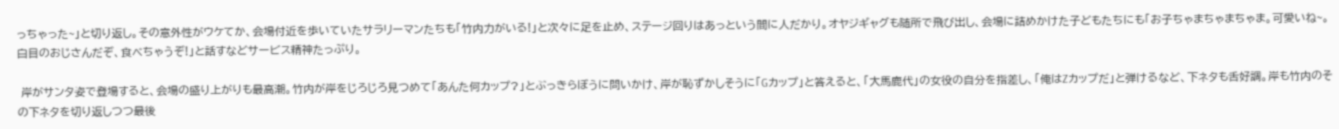っちゃった~」と切り返し。その意外性がウケてか、会場付近を歩いていたサラリーマンたちも「竹内力がいる!」と次々に足を止め、ステージ回りはあっという間に人だかり。オヤジギャグも随所で飛び出し、会場に詰めかけた子どもたちにも「お子ちゃまちゃまちゃま。可愛いね~。白目のおじさんだぞ、食べちゃうぞ!」と話すなどサービス精神たっぷり。

 岸がサンタ姿で登場すると、会場の盛り上がりも最高潮。竹内が岸をじろじろ見つめて「あんた何カップ?」とぶっきらぼうに問いかけ、岸が恥ずかしそうに「Gカップ」と答えると、「大馬鹿代」の女役の自分を指差し、「俺はZカップだ」と弾けるなど、下ネタも舌好調。岸も竹内のその下ネタを切り返しつつ最後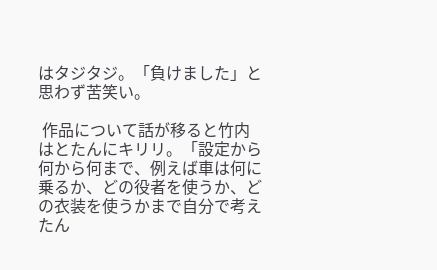はタジタジ。「負けました」と思わず苦笑い。

 作品について話が移ると竹内はとたんにキリリ。「設定から何から何まで、例えば車は何に乗るか、どの役者を使うか、どの衣装を使うかまで自分で考えたん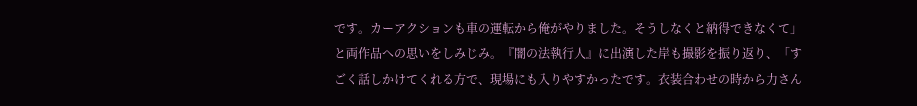です。カーアクションも車の運転から俺がやりました。そうしなくと納得できなくて」と両作品への思いをしみじみ。『闇の法執行人』に出演した岸も撮影を振り返り、「すごく話しかけてくれる方で、現場にも入りやすかったです。衣装合わせの時から力さん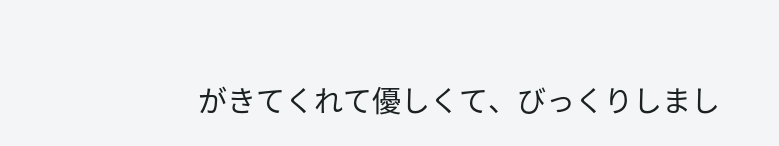がきてくれて優しくて、びっくりしまし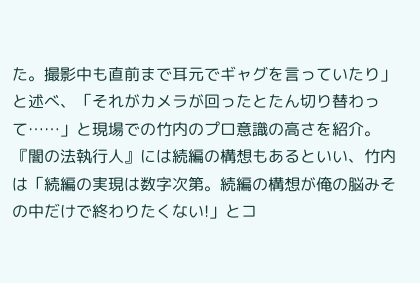た。撮影中も直前まで耳元でギャグを言っていたり」と述べ、「それがカメラが回ったとたん切り替わって……」と現場での竹内のプロ意識の高さを紹介。
『闇の法執行人』には続編の構想もあるといい、竹内は「続編の実現は数字次第。続編の構想が俺の脳みその中だけで終わりたくない!」とコ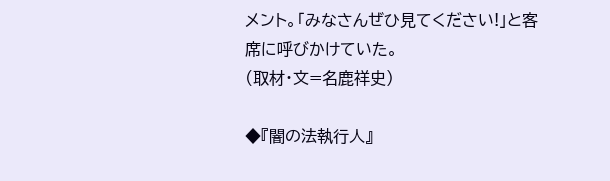メント。「みなさんぜひ見てください!」と客席に呼びかけていた。
(取材・文=名鹿祥史)

◆『闇の法執行人』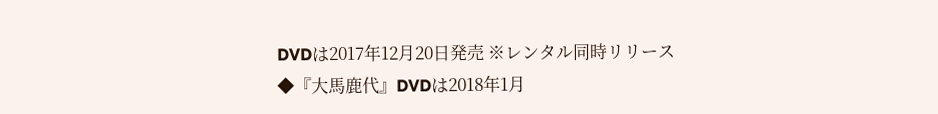DVDは2017年12月20日発売 ※レンタル同時リリース
◆『大馬鹿代』DVDは2018年1月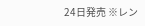24日発売 ※レン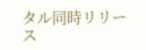タル同時リリース